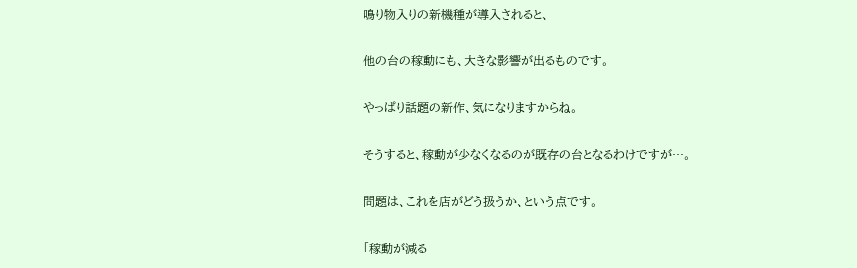鳴り物入りの新機種が導入されると、

他の台の稼動にも、大きな影響が出るものです。

やっぱり話題の新作、気になりますからね。

そうすると、稼動が少なくなるのが既存の台となるわけですが…。

問題は、これを店がどう扱うか、という点です。

「稼動が減る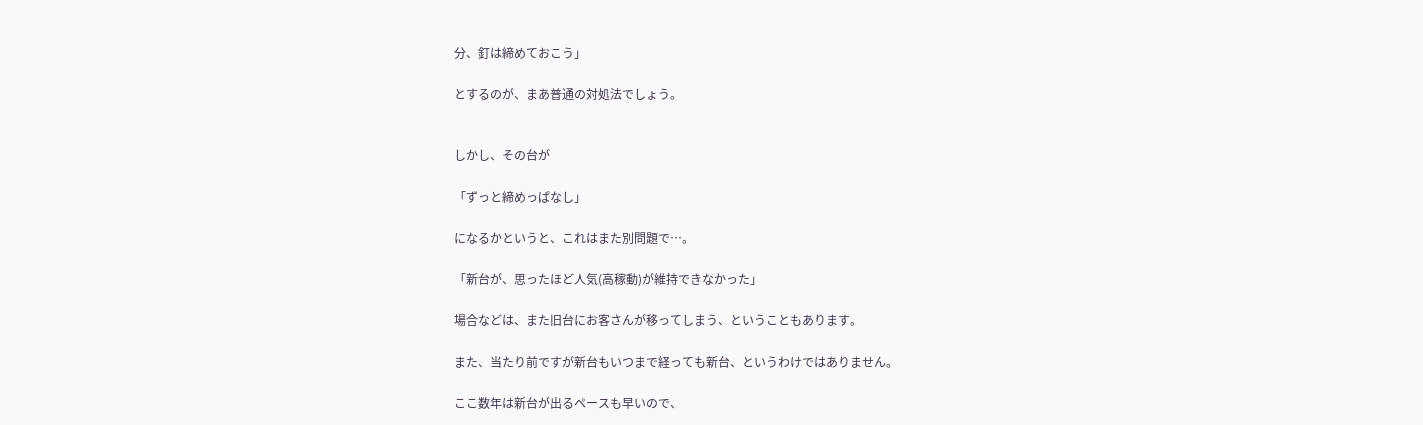分、釘は締めておこう」

とするのが、まあ普通の対処法でしょう。


しかし、その台が

「ずっと締めっぱなし」

になるかというと、これはまた別問題で…。

「新台が、思ったほど人気(高稼動)が維持できなかった」

場合などは、また旧台にお客さんが移ってしまう、ということもあります。

また、当たり前ですが新台もいつまで経っても新台、というわけではありません。

ここ数年は新台が出るペースも早いので、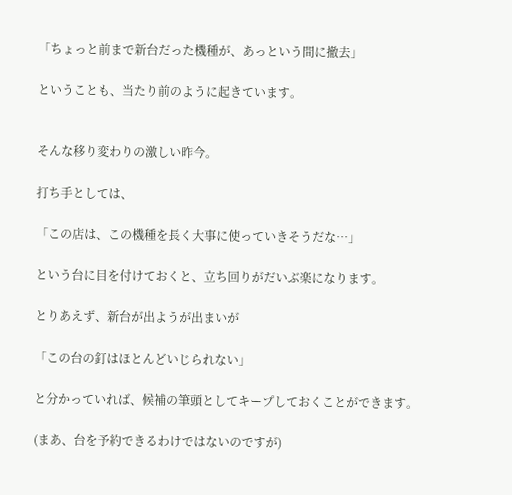「ちょっと前まで新台だった機種が、あっという間に撤去」

ということも、当たり前のように起きています。


そんな移り変わりの激しい昨今。

打ち手としては、

「この店は、この機種を長く大事に使っていきそうだな…」

という台に目を付けておくと、立ち回りがだいぶ楽になります。

とりあえず、新台が出ようが出まいが

「この台の釘はほとんどいじられない」

と分かっていれば、候補の筆頭としてキープしておくことができます。

(まあ、台を予約できるわけではないのですが)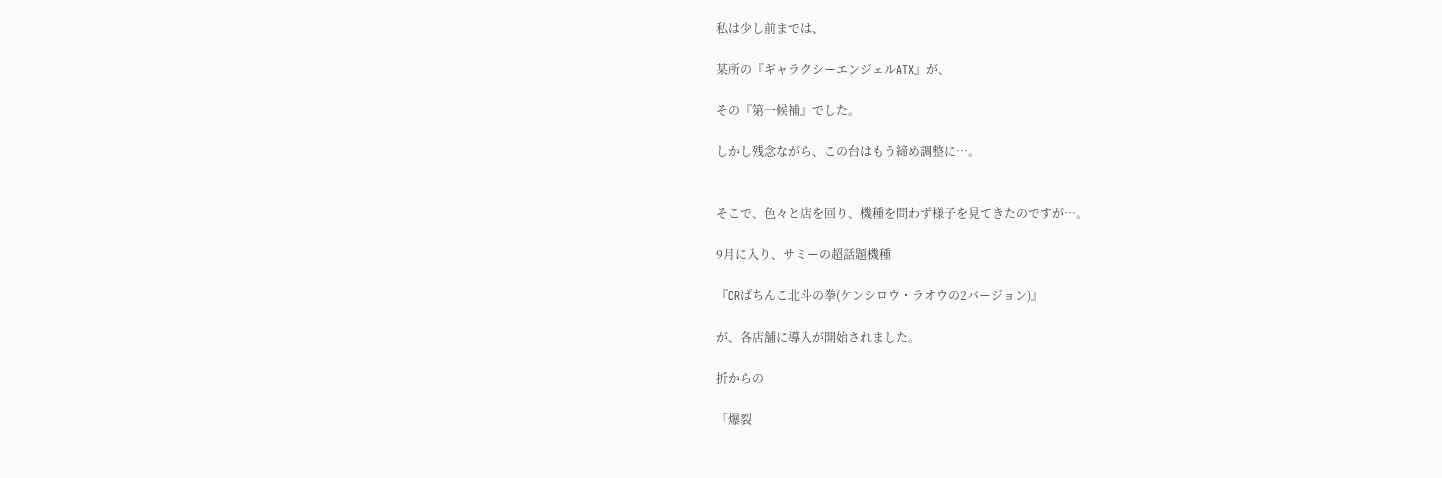私は少し前までは、

某所の『ギャラクシーエンジェルATX』が、

その『第一候補』でした。

しかし残念ながら、この台はもう締め調整に…。


そこで、色々と店を回り、機種を問わず様子を見てきたのですが…。

9月に入り、サミーの超話題機種

『CRぱちんこ北斗の拳(ケンシロウ・ラオウの2バージョン)』

が、各店舗に導入が開始されました。

折からの

「爆裂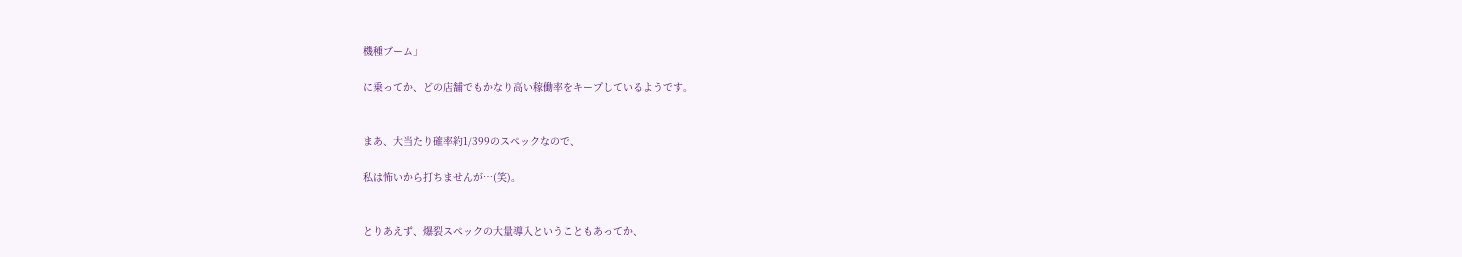機種ブーム」

に乗ってか、どの店舗でもかなり高い稼働率をキープしているようです。


まあ、大当たり確率約1/399のスペックなので、

私は怖いから打ちませんが…(笑)。


とりあえず、爆裂スペックの大量導入ということもあってか、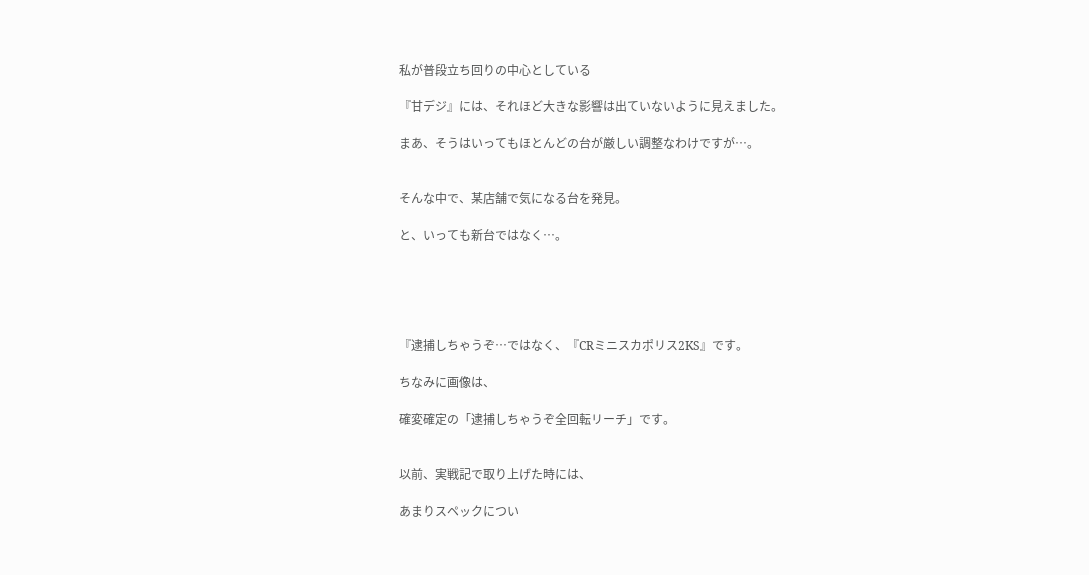私が普段立ち回りの中心としている

『甘デジ』には、それほど大きな影響は出ていないように見えました。

まあ、そうはいってもほとんどの台が厳しい調整なわけですが…。


そんな中で、某店舗で気になる台を発見。

と、いっても新台ではなく…。





『逮捕しちゃうぞ…ではなく、『CRミニスカポリス2KS』です。

ちなみに画像は、

確変確定の「逮捕しちゃうぞ全回転リーチ」です。


以前、実戦記で取り上げた時には、

あまりスペックについ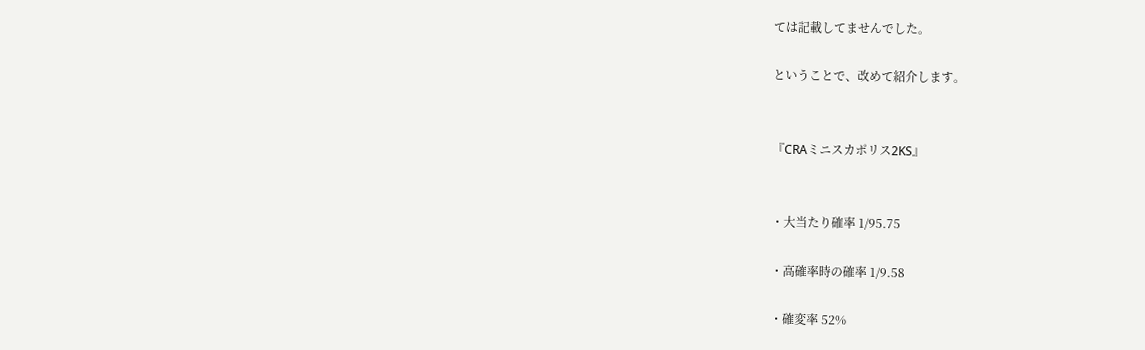ては記載してませんでした。

ということで、改めて紹介します。


『CRAミニスカポリス2KS』


・大当たり確率 1/95.75

・高確率時の確率 1/9.58

・確変率 52%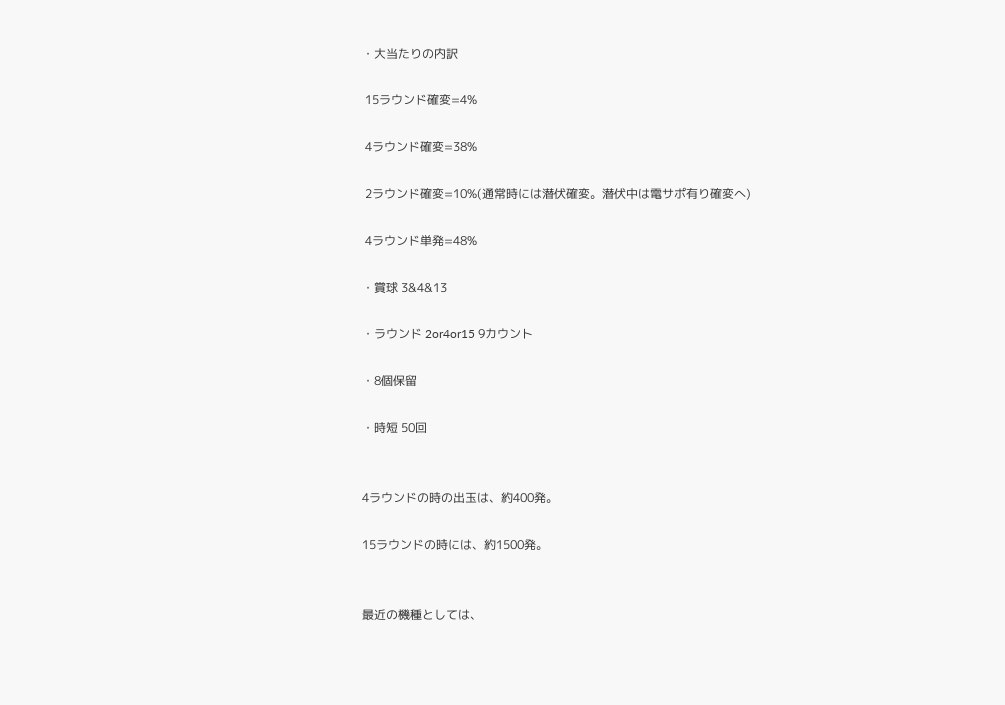・大当たりの内訳

 15ラウンド確変=4%

 4ラウンド確変=38%

 2ラウンド確変=10%(通常時には潜伏確変。潜伏中は電サポ有り確変へ)

 4ラウンド単発=48%

・賞球 3&4&13

・ラウンド 2or4or15 9カウント

・8個保留

・時短 50回


4ラウンドの時の出玉は、約400発。

15ラウンドの時には、約1500発。


最近の機種としては、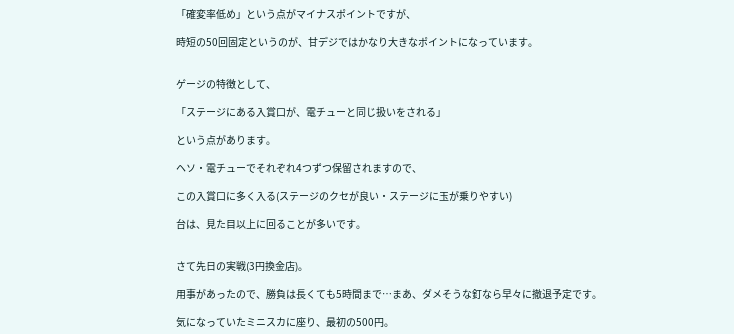「確変率低め」という点がマイナスポイントですが、

時短の50回固定というのが、甘デジではかなり大きなポイントになっています。


ゲージの特徴として、

「ステージにある入賞口が、電チューと同じ扱いをされる」

という点があります。

ヘソ・電チューでそれぞれ4つずつ保留されますので、

この入賞口に多く入る(ステージのクセが良い・ステージに玉が乗りやすい)

台は、見た目以上に回ることが多いです。


さて先日の実戦(3円換金店)。

用事があったので、勝負は長くても5時間まで…まあ、ダメそうな釘なら早々に撤退予定です。

気になっていたミニスカに座り、最初の500円。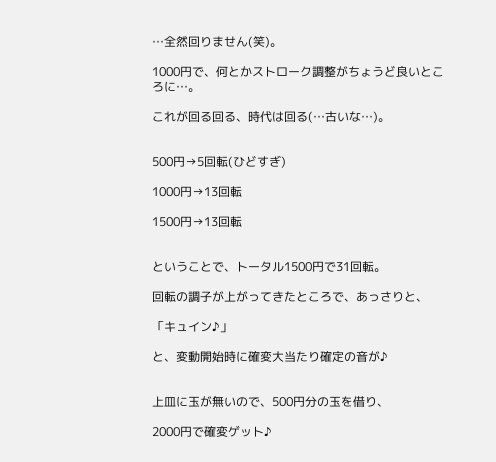…全然回りません(笑)。

1000円で、何とかストローク調整がちょうど良いところに…。

これが回る回る、時代は回る(…古いな…)。


500円→5回転(ひどすぎ)

1000円→13回転

1500円→13回転


ということで、トータル1500円で31回転。

回転の調子が上がってきたところで、あっさりと、

「キュイン♪」

と、変動開始時に確変大当たり確定の音が♪


上皿に玉が無いので、500円分の玉を借り、

2000円で確変ゲット♪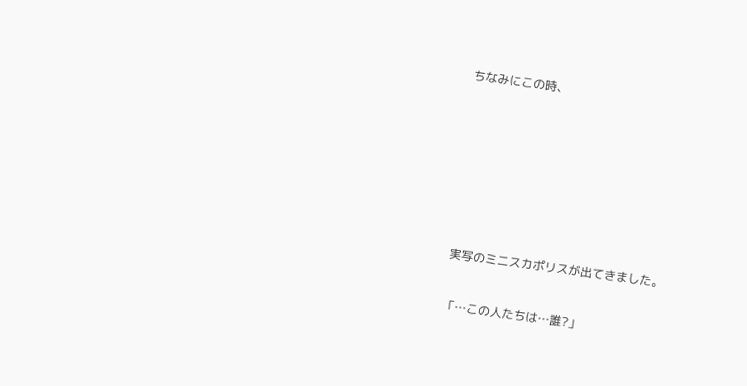ちなみにこの時、






実写のミニスカポリスが出てきました。

「…この人たちは…誰?」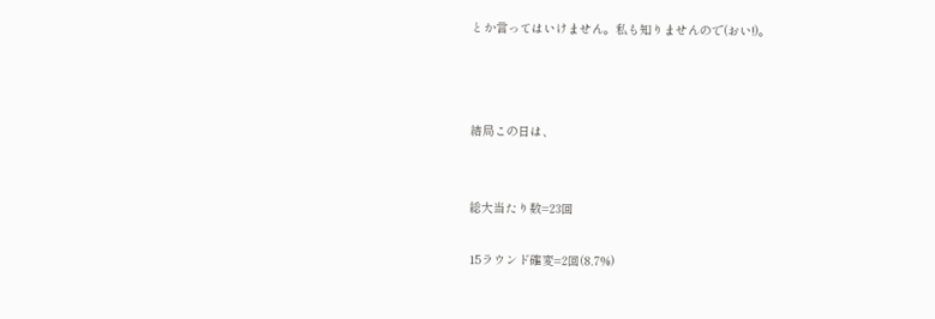とか言ってはいけません。私も知りませんので(おい!)。



結局この日は、


総大当たり数=23回

15ラウンド確変=2回(8.7%)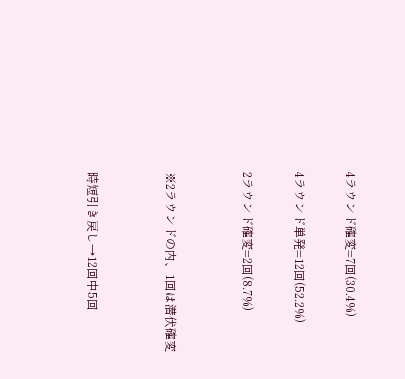4ラウンド確変=7回(30.4%)

4ラウンド単発=12回(52.2%)

2ラウンド確変=2回(8.7%)


※2ラウンドの内、1回は潜伏確変


時短引き戻し→12回中5回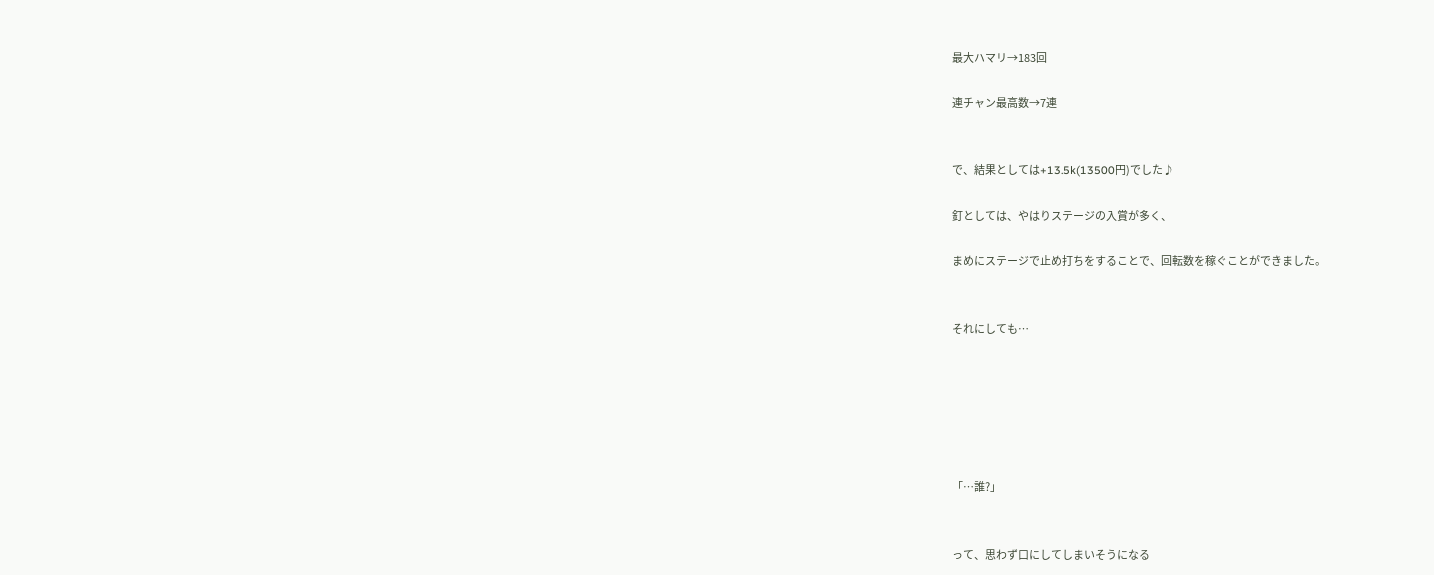最大ハマリ→183回

連チャン最高数→7連


で、結果としては+13.5k(13500円)でした♪

釘としては、やはりステージの入賞が多く、

まめにステージで止め打ちをすることで、回転数を稼ぐことができました。


それにしても…






「…誰?」


って、思わず口にしてしまいそうになる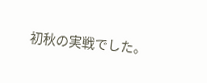初秋の実戦でした。